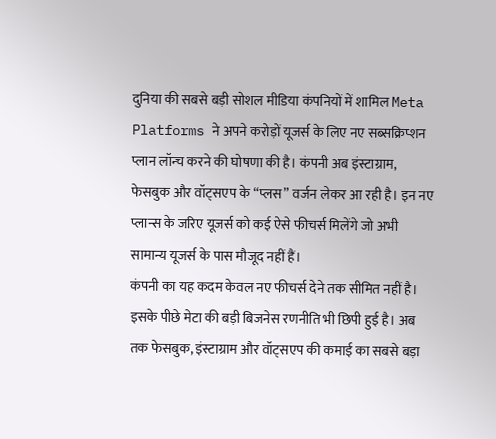दुनिया की सबसे बड़ी सोशल मीडिया कंपनियों में शामिल Meta Platforms ने अपने करोड़ों यूजर्स के लिए नए सब्सक्रिप्शन प्लान लॉन्च करने की घोषणा की है। कंपनी अब इंस्टाग्राम, फेसबुक और वॉट्सएप के “प्लस” वर्जन लेकर आ रही है। इन नए प्लान्स के जरिए यूजर्स को कई ऐसे फीचर्स मिलेंगे जो अभी सामान्य यूजर्स के पास मौजूद नहीं हैं।
कंपनी का यह कदम केवल नए फीचर्स देने तक सीमित नहीं है। इसके पीछे मेटा की बड़ी बिजनेस रणनीति भी छिपी हुई है। अब तक फेसबुक, इंस्टाग्राम और वॉट्सएप की कमाई का सबसे बड़ा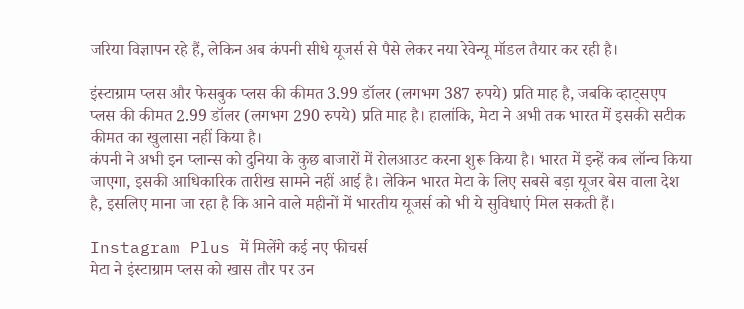जरिया विज्ञापन रहे हैं, लेकिन अब कंपनी सीधे यूजर्स से पैसे लेकर नया रेवेन्यू मॉडल तैयार कर रही है।

इंस्टाग्राम प्लस और फेसबुक प्लस की कीमत 3.99 डॉलर (लगभग 387 रुपये) प्रति माह है, जबकि व्हाट्सएप प्लस की कीमत 2.99 डॉलर (लगभग 290 रुपये) प्रति माह है। हालांकि, मेटा ने अभी तक भारत में इसकी सटीक कीमत का खुलासा नहीं किया है।
कंपनी ने अभी इन प्लान्स को दुनिया के कुछ बाजारों में रोलआउट करना शुरू किया है। भारत में इन्हें कब लॉन्च किया जाएगा, इसकी आधिकारिक तारीख सामने नहीं आई है। लेकिन भारत मेटा के लिए सबसे बड़ा यूजर बेस वाला देश है, इसलिए माना जा रहा है कि आने वाले महीनों में भारतीय यूजर्स को भी ये सुविधाएं मिल सकती हैं।

Instagram Plus में मिलेंगे कई नए फीचर्स
मेटा ने इंस्टाग्राम प्लस को खास तौर पर उन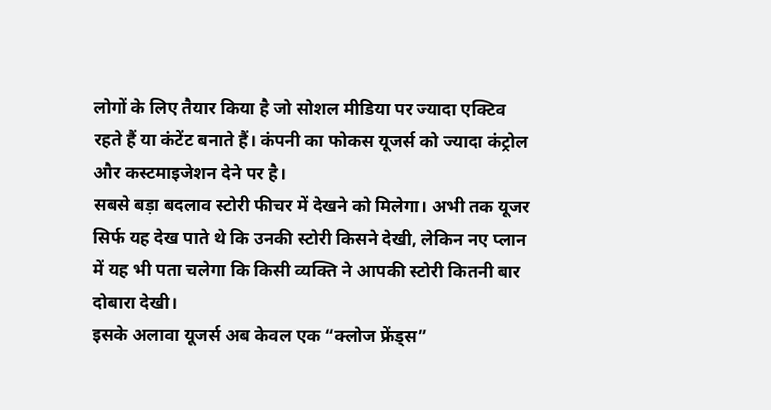लोगों के लिए तैयार किया है जो सोशल मीडिया पर ज्यादा एक्टिव रहते हैं या कंटेंट बनाते हैं। कंपनी का फोकस यूजर्स को ज्यादा कंट्रोल और कस्टमाइजेशन देने पर है।
सबसे बड़ा बदलाव स्टोरी फीचर में देखने को मिलेगा। अभी तक यूजर सिर्फ यह देख पाते थे कि उनकी स्टोरी किसने देखी, लेकिन नए प्लान में यह भी पता चलेगा कि किसी व्यक्ति ने आपकी स्टोरी कितनी बार दोबारा देखी।
इसके अलावा यूजर्स अब केवल एक “क्लोज फ्रेंड्स”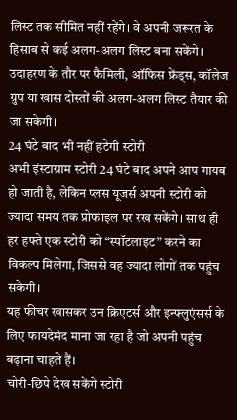लिस्ट तक सीमित नहीं रहेंगे। वे अपनी जरूरत के हिसाब से कई अलग-अलग लिस्ट बना सकेंगे। उदाहरण के तौर पर फैमिली, ऑफिस फ्रेंड्स, कॉलेज ग्रुप या खास दोस्तों की अलग-अलग लिस्ट तैयार की जा सकेगी।
24 घंटे बाद भी नहीं हटेगी स्टोरी
अभी इंस्टाग्राम स्टोरी 24 घंटे बाद अपने आप गायब हो जाती है, लेकिन प्लस यूजर्स अपनी स्टोरी को ज्यादा समय तक प्रोफाइल पर रख सकेंगे। साथ ही हर हफ्ते एक स्टोरी को “स्पॉटलाइट” करने का विकल्प मिलेगा, जिससे वह ज्यादा लोगों तक पहुंच सकेगी।
यह फीचर खासकर उन क्रिएटर्स और इन्फ्लुएंसर्स के लिए फायदेमंद माना जा रहा है जो अपनी पहुंच बढ़ाना चाहते हैं।
चोरी-छिपे देख सकेंगे स्टोरी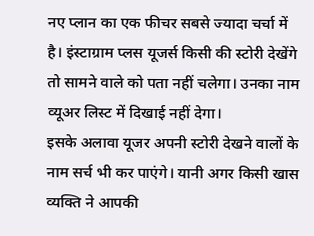नए प्लान का एक फीचर सबसे ज्यादा चर्चा में है। इंस्टाग्राम प्लस यूजर्स किसी की स्टोरी देखेंगे तो सामने वाले को पता नहीं चलेगा। उनका नाम व्यूअर लिस्ट में दिखाई नहीं देगा।
इसके अलावा यूजर अपनी स्टोरी देखने वालों के नाम सर्च भी कर पाएंगे। यानी अगर किसी खास व्यक्ति ने आपकी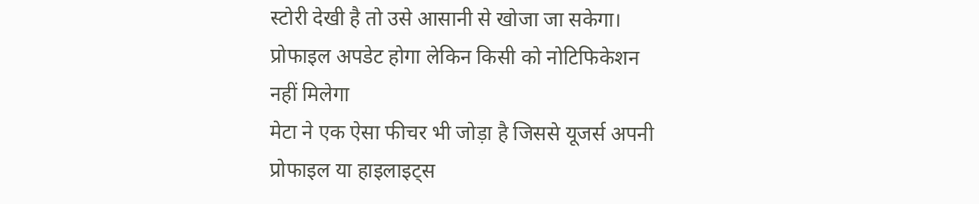स्टोरी देखी है तो उसे आसानी से खोजा जा सकेगा।
प्रोफाइल अपडेट होगा लेकिन किसी को नोटिफिकेशन नहीं मिलेगा
मेटा ने एक ऐसा फीचर भी जोड़ा है जिससे यूजर्स अपनी प्रोफाइल या हाइलाइट्स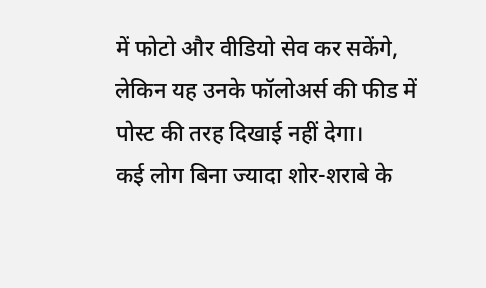में फोटो और वीडियो सेव कर सकेंगे, लेकिन यह उनके फॉलोअर्स की फीड में पोस्ट की तरह दिखाई नहीं देगा।
कई लोग बिना ज्यादा शोर-शराबे के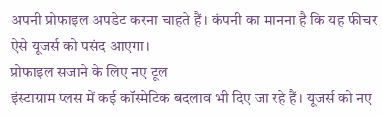अपनी प्रोफाइल अपडेट करना चाहते हैं। कंपनी का मानना है कि यह फीचर ऐसे यूजर्स को पसंद आएगा।
प्रोफाइल सजाने के लिए नए टूल
इंस्टाग्राम प्लस में कई कॉस्मेटिक बदलाव भी दिए जा रहे हैं। यूजर्स को नए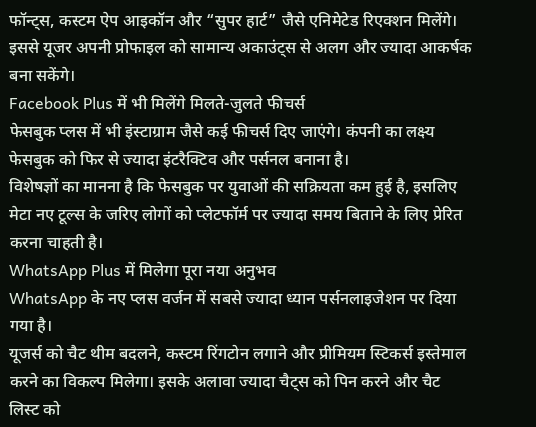फॉन्ट्स, कस्टम ऐप आइकॉन और “सुपर हार्ट” जैसे एनिमेटेड रिएक्शन मिलेंगे।
इससे यूजर अपनी प्रोफाइल को सामान्य अकाउंट्स से अलग और ज्यादा आकर्षक बना सकेंगे।
Facebook Plus में भी मिलेंगे मिलते-जुलते फीचर्स
फेसबुक प्लस में भी इंस्टाग्राम जैसे कई फीचर्स दिए जाएंगे। कंपनी का लक्ष्य फेसबुक को फिर से ज्यादा इंटरैक्टिव और पर्सनल बनाना है।
विशेषज्ञों का मानना है कि फेसबुक पर युवाओं की सक्रियता कम हुई है, इसलिए मेटा नए टूल्स के जरिए लोगों को प्लेटफॉर्म पर ज्यादा समय बिताने के लिए प्रेरित करना चाहती है।
WhatsApp Plus में मिलेगा पूरा नया अनुभव
WhatsApp के नए प्लस वर्जन में सबसे ज्यादा ध्यान पर्सनलाइजेशन पर दिया गया है।
यूजर्स को चैट थीम बदलने, कस्टम रिंगटोन लगाने और प्रीमियम स्टिकर्स इस्तेमाल करने का विकल्प मिलेगा। इसके अलावा ज्यादा चैट्स को पिन करने और चैट लिस्ट को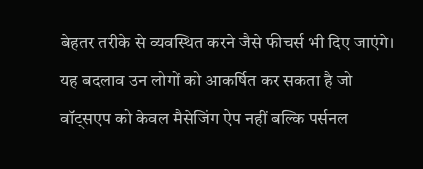बेहतर तरीके से व्यवस्थित करने जैसे फीचर्स भी दिए जाएंगे।
यह बदलाव उन लोगों को आकर्षित कर सकता है जो वॉट्सएप को केवल मैसेजिंग ऐप नहीं बल्कि पर्सनल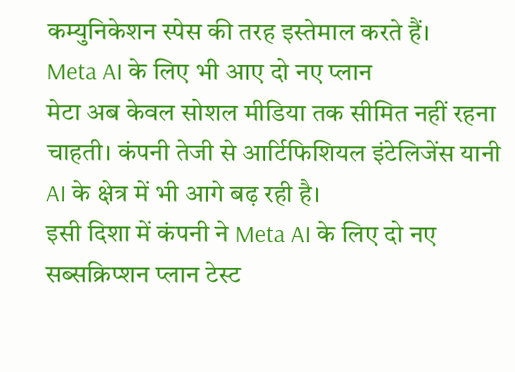कम्युनिकेशन स्पेस की तरह इस्तेमाल करते हैं।
Meta AI के लिए भी आए दो नए प्लान
मेटा अब केवल सोशल मीडिया तक सीमित नहीं रहना चाहती। कंपनी तेजी से आर्टिफिशियल इंटेलिजेंस यानी AI के क्षेत्र में भी आगे बढ़ रही है।
इसी दिशा में कंपनी ने Meta AI के लिए दो नए सब्सक्रिप्शन प्लान टेस्ट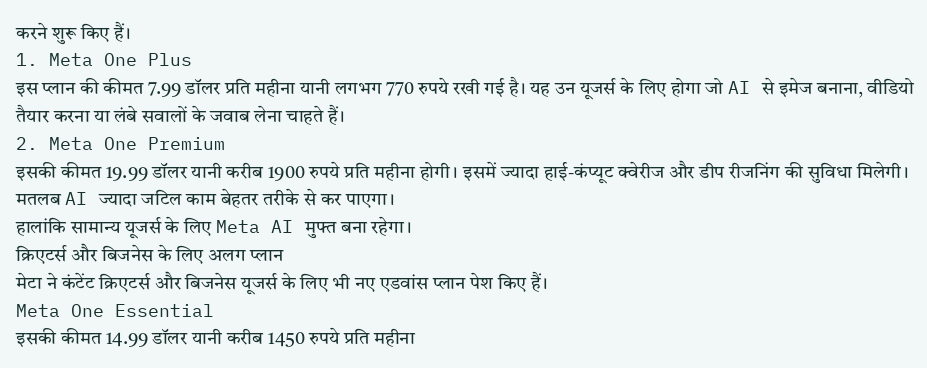करने शुरू किए हैं।
1. Meta One Plus
इस प्लान की कीमत 7.99 डॉलर प्रति महीना यानी लगभग 770 रुपये रखी गई है। यह उन यूजर्स के लिए होगा जो AI से इमेज बनाना, वीडियो तैयार करना या लंबे सवालों के जवाब लेना चाहते हैं।
2. Meta One Premium
इसकी कीमत 19.99 डॉलर यानी करीब 1900 रुपये प्रति महीना होगी। इसमें ज्यादा हाई-कंप्यूट क्वेरीज और डीप रीजनिंग की सुविधा मिलेगी। मतलब AI ज्यादा जटिल काम बेहतर तरीके से कर पाएगा।
हालांकि सामान्य यूजर्स के लिए Meta AI मुफ्त बना रहेगा।
क्रिएटर्स और बिजनेस के लिए अलग प्लान
मेटा ने कंटेंट क्रिएटर्स और बिजनेस यूजर्स के लिए भी नए एडवांस प्लान पेश किए हैं।
Meta One Essential
इसकी कीमत 14.99 डॉलर यानी करीब 1450 रुपये प्रति महीना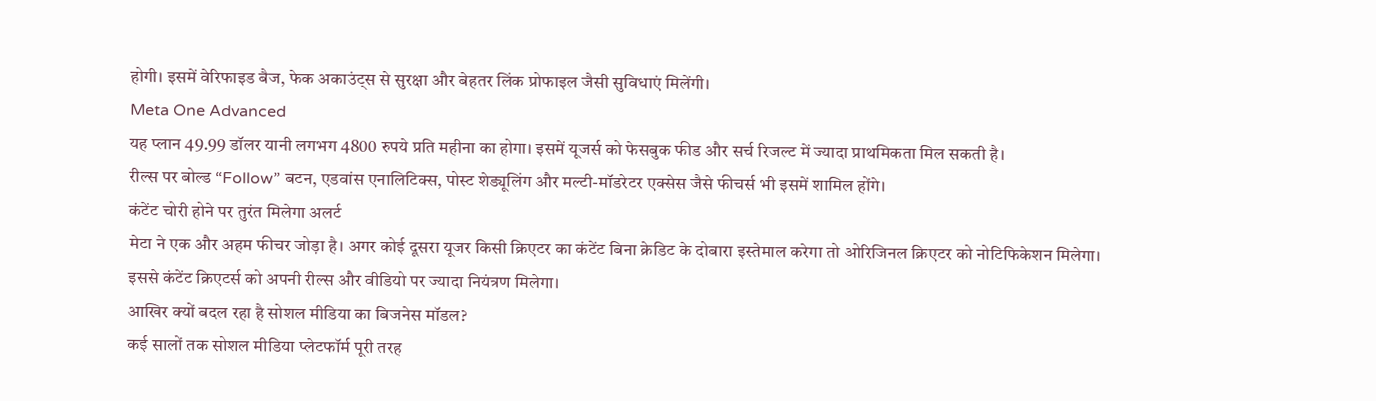होगी। इसमें वेरिफाइड बैज, फेक अकाउंट्स से सुरक्षा और बेहतर लिंक प्रोफाइल जैसी सुविधाएं मिलेंगी।
Meta One Advanced
यह प्लान 49.99 डॉलर यानी लगभग 4800 रुपये प्रति महीना का होगा। इसमें यूजर्स को फेसबुक फीड और सर्च रिजल्ट में ज्यादा प्राथमिकता मिल सकती है।
रील्स पर बोल्ड “Follow” बटन, एडवांस एनालिटिक्स, पोस्ट शेड्यूलिंग और मल्टी-मॉडरेटर एक्सेस जैसे फीचर्स भी इसमें शामिल होंगे।
कंटेंट चोरी होने पर तुरंत मिलेगा अलर्ट
मेटा ने एक और अहम फीचर जोड़ा है। अगर कोई दूसरा यूजर किसी क्रिएटर का कंटेंट बिना क्रेडिट के दोबारा इस्तेमाल करेगा तो ओरिजिनल क्रिएटर को नोटिफिकेशन मिलेगा।
इससे कंटेंट क्रिएटर्स को अपनी रील्स और वीडियो पर ज्यादा नियंत्रण मिलेगा।
आखिर क्यों बदल रहा है सोशल मीडिया का बिजनेस मॉडल?
कई सालों तक सोशल मीडिया प्लेटफॉर्म पूरी तरह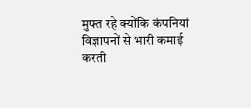मुफ्त रहे क्योंकि कंपनियां विज्ञापनों से भारी कमाई करती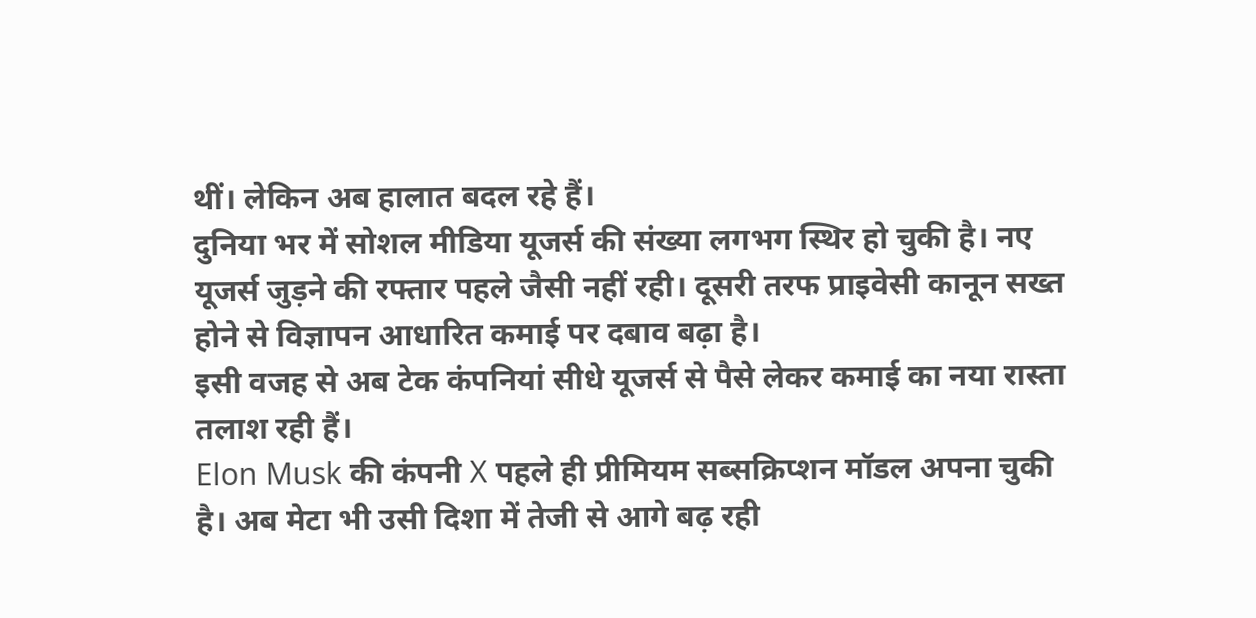थीं। लेकिन अब हालात बदल रहे हैं।
दुनिया भर में सोशल मीडिया यूजर्स की संख्या लगभग स्थिर हो चुकी है। नए यूजर्स जुड़ने की रफ्तार पहले जैसी नहीं रही। दूसरी तरफ प्राइवेसी कानून सख्त होने से विज्ञापन आधारित कमाई पर दबाव बढ़ा है।
इसी वजह से अब टेक कंपनियां सीधे यूजर्स से पैसे लेकर कमाई का नया रास्ता तलाश रही हैं।
Elon Musk की कंपनी X पहले ही प्रीमियम सब्सक्रिप्शन मॉडल अपना चुकी है। अब मेटा भी उसी दिशा में तेजी से आगे बढ़ रही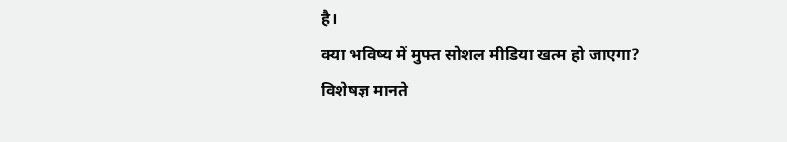है।
क्या भविष्य में मुफ्त सोशल मीडिया खत्म हो जाएगा?
विशेषज्ञ मानते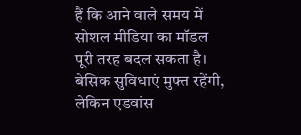हैं कि आने वाले समय में सोशल मीडिया का मॉडल पूरी तरह बदल सकता है। बेसिक सुविधाएं मुफ्त रहेंगी, लेकिन एडवांस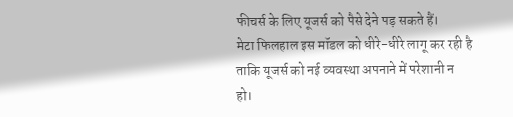फीचर्स के लिए यूजर्स को पैसे देने पड़ सकते हैं।
मेटा फिलहाल इस मॉडल को धीरे-धीरे लागू कर रही है ताकि यूजर्स को नई व्यवस्था अपनाने में परेशानी न हो।